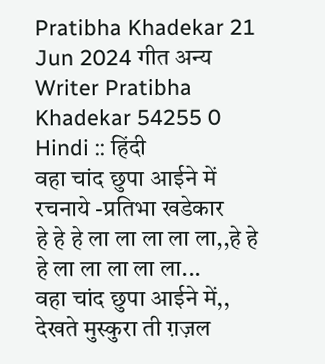Pratibha Khadekar 21 Jun 2024 गीत अन्य Writer Pratibha Khadekar 54255 0 Hindi :: हिंदी
वहा चांद छुपा आईने में
रचनाये -प्रतिभा खडेकार
हे हे हे ला ला ला ला ला,,हे हे हे ला ला ला ला ला...
वहा चांद छुपा आईने में,, देखते मुस्कुरा ती ग़ज़ल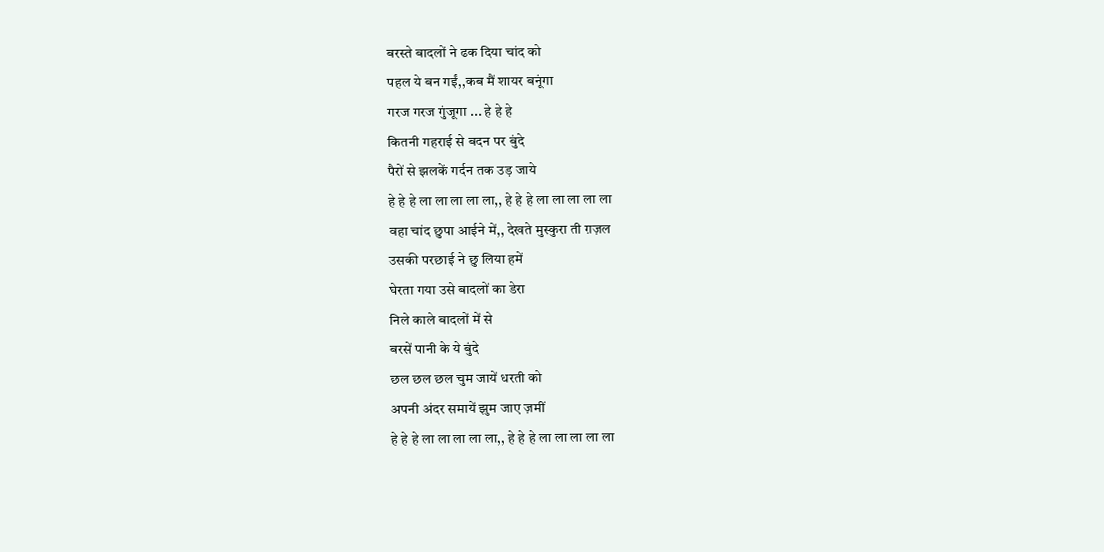बरस्ते बादलों ने ढक दिया चांद को
पहल ये बन गईं,,कब मैं शायर बनूंगा
गरज गरज गुंजूगा ... हे हे हे
कितनी गहराई से बदन पर बुंदे
पैरों से झलकें गर्दन तक उड़ जाये
हे हे हे ला ला ला ला ला,, हे हे हे ला ला ला ला ला
वहा चांद छुपा आईने में,, देखते मुस्कुरा ती ग़ज़ल
उसकी परछाई ने छु लिया हमें
घेरता गया उसे बादलों का डेरा
निले काले बादलों में से
बरसें पानी के ये बुंदे
छल छल छल चुम जायें धरती को
अपनी अंदर समायें झुम जाए ज़मीं
हे हे हे ला ला ला ला ला,, हे हे हे ला ला ला ला ला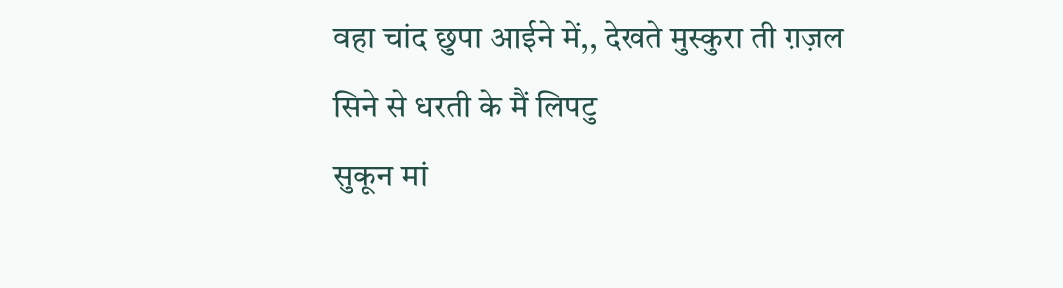वहा चांद छुपा आईने में,, देखते मुस्कुरा ती ग़ज़ल
सिने से धरती के मैं लिपटु
सुकून मां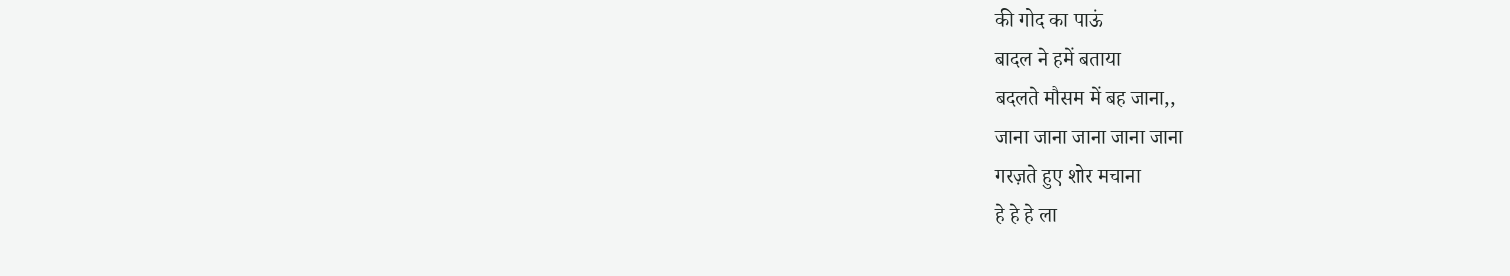की गोद का पाऊं
बादल ने हमें बताया
बदलते मौसम में बह जाना,,
जाना जाना जाना जाना जाना
गरज़ते हुए शोर मचाना
हे हे हे ला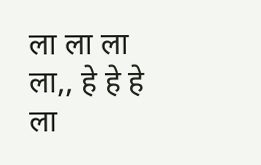ला ला ला ला,, हे हे हे ला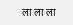ला ला ला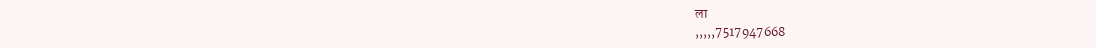ला
,,,,,7517947668